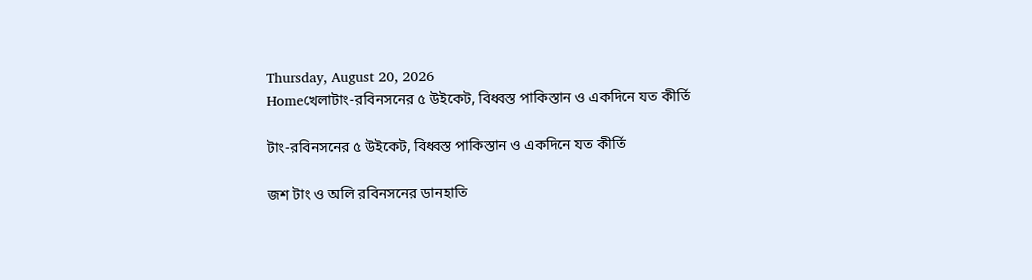Thursday, August 20, 2026
Homeখেলাটাং-রবিনসনের ৫ উইকেট, বিধ্বস্ত পাকিস্তান ও একদিনে যত কীর্তি

টাং-রবিনসনের ৫ উইকেট, বিধ্বস্ত পাকিস্তান ও একদিনে যত কীর্তি

জশ টাং ও অলি রবিনসনের ডানহাতি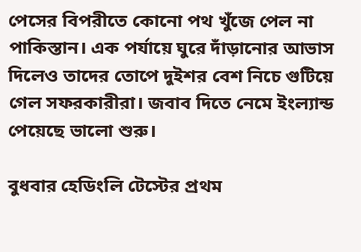পেসের বিপরীতে কোনো পথ খুঁজে পেল না পাকিস্তান। এক পর্যায়ে ঘুরে দাঁড়ানোর আভাস দিলেও তাদের তোপে দুইশর বেশ নিচে গুটিয়ে গেল সফরকারীরা। জবাব দিতে নেমে ইংল্যান্ড পেয়েছে ভালো শুরু।

বুধবার হেডিংলি টেস্টের প্রথম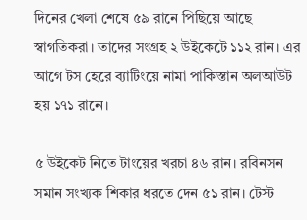দিনের খেলা শেষে ৫৯ রানে পিছিয়ে আছে স্বাগতিকরা। তাদের সংগ্রহ ২ উইকেটে ১১২ রান। এর আগে টস হেরে ব্যাটিংয়ে নামা পাকিস্তান অলআউট হয় ১৭১ রানে।

৫ উইকেট নিতে টাংয়ের খরচা ৪৬ রান। রবিনসন সমান সংখ্যক শিকার ধরতে দেন ৫১ রান। টেস্ট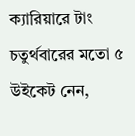ক‍্যারিয়ারে টাং চতুর্থবারের মতো ৫ উইকেট নেন,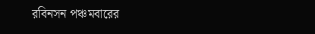রবিনসন পঞ্চমবারের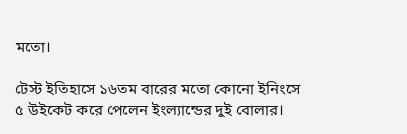মতো।

টেস্ট ইতিহাসে ১৬তম বারের মতো কোনো ইনিংসে ৫ উইকেট করে পেলেন ইংল্যান্ডের দুই বোলার।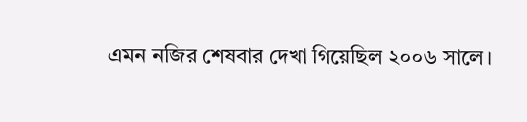এমন নজির শেষবার দেখা গিয়েছিল ২০০৬ সালে।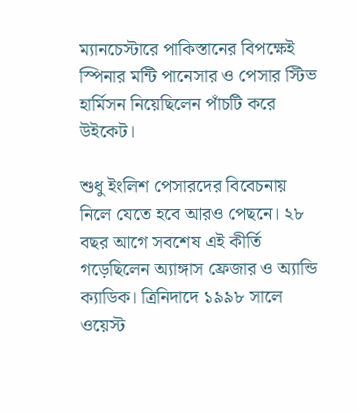ম্যানচেস্টারে পাকিস্তানের বিপক্ষেই স্পিনার মন্টি পানেসার ও পেসার স্টিভ হার্মিসন নিয়েছিলেন পাঁচটি করে উইকেট।

শুধু ইংলিশ পেসারদের বিবেচনায় নিলে যেতে হবে আরও পেছনে। ২৮ বছর আগে সবশেষ এই কীর্তি গড়েছিলেন অ্যাঙ্গাস ফ্রেজার ও অ্যান্ডি ক্যাডিক। ত্রিনিদাদে ১৯৯৮ সালে ওয়েস্ট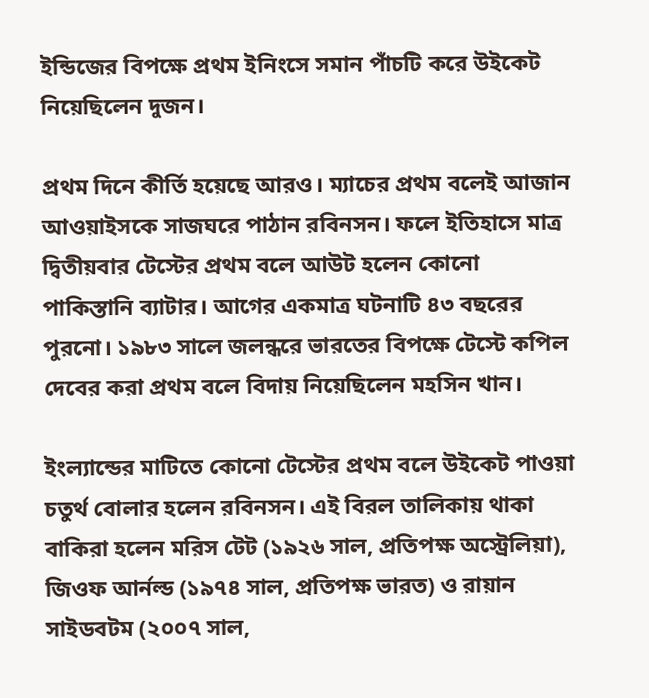ইন্ডিজের বিপক্ষে প্রথম ইনিংসে সমান পাঁচটি করে উইকেট নিয়েছিলেন দুজন।

প্রথম দিনে কীর্তি হয়েছে আরও। ম্যাচের প্রথম বলেই আজান আওয়াইসকে সাজঘরে পাঠান রবিনসন। ফলে ইতিহাসে মাত্র দ্বিতীয়বার টেস্টের প্রথম বলে আউট হলেন কোনো পাকিস্তানি ব্যাটার। আগের একমাত্র ঘটনাটি ৪৩ বছরের পুরনো। ১৯৮৩ সালে জলন্ধরে ভারতের বিপক্ষে টেস্টে কপিল দেবের করা প্রথম বলে বিদায় নিয়েছিলেন মহসিন খান।

ইংল্যান্ডের মাটিতে কোনো টেস্টের প্রথম বলে উইকেট পাওয়া চতুর্থ বোলার হলেন রবিনসন। এই বিরল তালিকায় থাকা বাকিরা হলেন মরিস টেট (১৯২৬ সাল, প্রতিপক্ষ অস্ট্রেলিয়া), জিওফ আর্নল্ড (১৯৭৪ সাল, প্রতিপক্ষ ভারত) ও রায়ান সাইডবটম (২০০৭ সাল,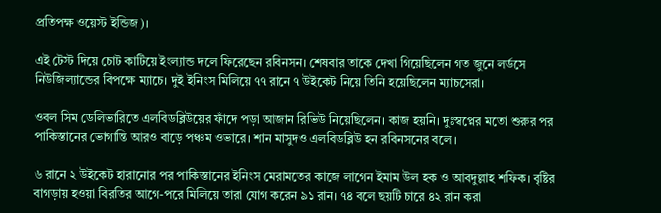প্রতিপক্ষ ওয়েস্ট ইন্ডিজ)।

এই টেস্ট দিয়ে চোট কাটিয়ে ইংল্যান্ড দলে ফিরেছেন রবিনসন। শেষবার তাকে দেখা গিয়েছিলেন গত জুনে লর্ডসে নিউজিল্যান্ডের বিপক্ষে ম্যাচে। দুই ইনিংস মিলিয়ে ৭৭ রানে ৭ উইকেট নিয়ে তিনি হয়েছিলেন ম্যাচসেরা।

ওবল সিম ডেলিভারিতে এলবিডব্লিউয়ের ফাঁদে পড়া আজান রিভিউ নিয়েছিলেন। কাজ হয়নি। দুঃস্বপ্নের মতো শুরুর পর পাকিস্তানের ভোগান্তি আরও বাড়ে পঞ্চম ওভারে। শান মাসুদও এলবিডব্লিউ হন রবিনসনের বলে।

৬ রানে ২ উইকেট হারানোর পর পাকিস্তানের ইনিংস মেরামতের কাজে লাগেন ইমাম উল হক ও আবদুল্লাহ শফিক। বৃষ্টির বাগড়ায় হওয়া বিরতির আগে-পরে মিলিয়ে তারা যোগ করেন ৯১ রান। ৭৪ বলে ছয়টি চারে ৪২ রান করা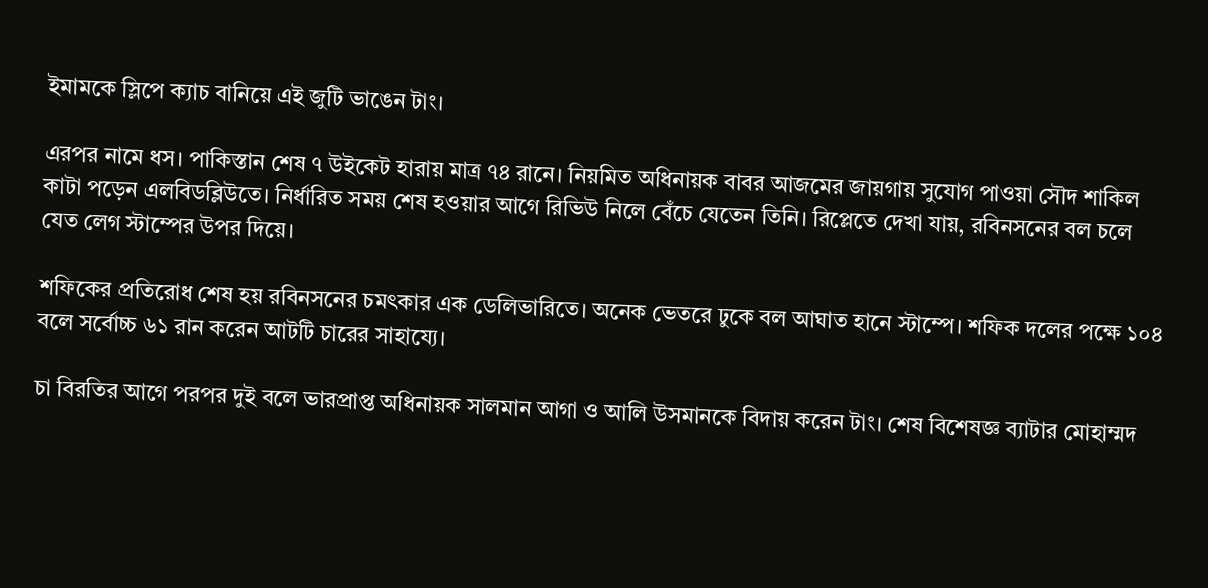ইমামকে স্লিপে ক্যাচ বানিয়ে এই জুটি ভাঙেন টাং।

এরপর নামে ধস। পাকিস্তান শেষ ৭ উইকেট হারায় মাত্র ৭৪ রানে। নিয়মিত অধিনায়ক বাবর আজমের জায়গায় সুযোগ পাওয়া সৌদ শাকিল কাটা পড়েন এলবিডব্লিউতে। নির্ধারিত সময় শেষ হওয়ার আগে রিভিউ নিলে বেঁচে যেতেন তিনি। রিপ্লেতে দেখা যায়, রবিনসনের বল চলে যেত লেগ স্টাম্পের উপর দিয়ে।

শফিকের প্রতিরোধ শেষ হয় রবিনসনের চমৎকার এক ডেলিভারিতে। অনেক ভেতরে ঢুকে বল আঘাত হানে স্টাম্পে। শফিক দলের পক্ষে ১০৪ বলে সর্বোচ্চ ৬১ রান করেন আটটি চারের সাহায্যে।

চা বিরতির আগে পরপর দুই বলে ভারপ্রাপ্ত অধিনায়ক সালমান আগা ও আলি উসমানকে বিদায় করেন টাং। শেষ বিশেষজ্ঞ ব্যাটার মোহাম্মদ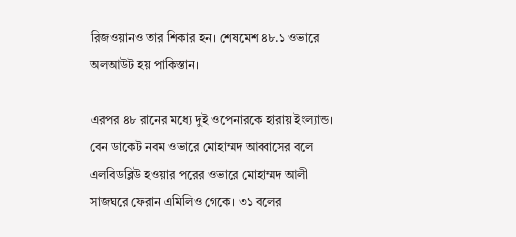রিজওয়ানও তার শিকার হন। শেষমেশ ৪৮.১ ওভারে অলআউট হয় পাকিস্তান।

এরপর ৪৮ রানের মধ্যে দুই ওপেনারকে হারায় ইংল্যান্ড। বেন ডাকেট নবম ওভারে মোহাম্মদ আব্বাসের বলে এলবিডব্লিউ হওয়ার পরের ওভারে মোহাম্মদ আলী সাজঘরে ফেরান এমিলিও গেকে। ৩১ বলের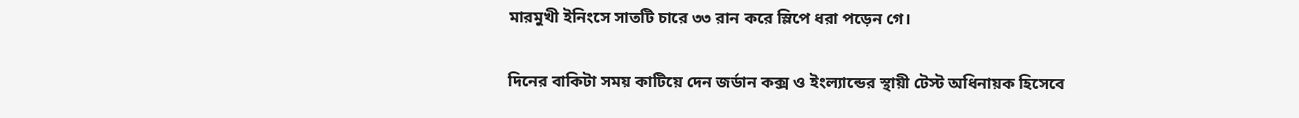মারমুখী ইনিংসে সাতটি চারে ৩৩ রান করে স্লিপে ধরা পড়েন গে।

দিনের বাকিটা সময় কাটিয়ে দেন জর্ডান কক্স ও ইংল্যান্ডের স্থায়ী টেস্ট অধিনায়ক হিসেবে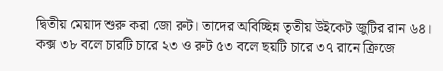দ্বিতীয় মেয়াদ শুরু করা জো রুট। তাদের অবিচ্ছিন্ন তৃতীয় উইকেট জুটির রান ৬৪। কক্স ৩৮ বলে চারটি চারে ২৩ ও রুট ৫৩ বলে ছয়টি চারে ৩৭ রানে ক্রিজে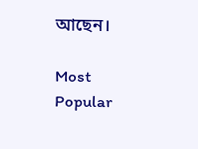আছেন।

Most Popular